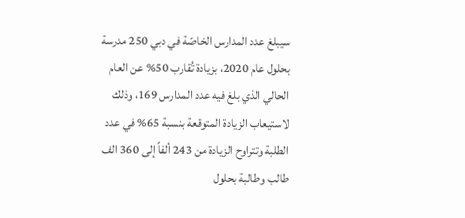سيبلغ عدد المدارس الخاصّة في دبي 250 مدرسة بحلول عام 2020، بزيادة تُقارب 50% عن العام الحالي الذي بلغ فيه عدد المدارس 169، وذلك لاستيعاب الزيادة المتوقعة بنسبة 65% في عدد الطلبة وتتراوح الزيادة من 243 ألفاً إلى 360 الف طالب وطالبة بحلول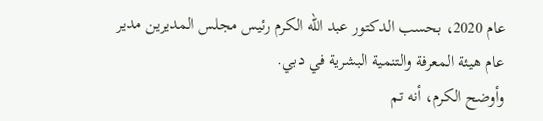عام 2020، بحسب الدكتور عبد الله الكرم رئيس مجلس المديرين مدير عام هيئة المعرفة والتنمية البشرية في دبي.
وأوضح الكرم، أنه تم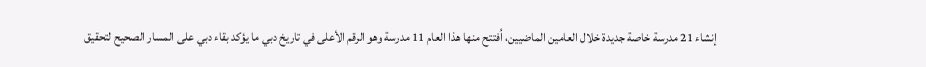إنشاء 21 مدرسة خاصة جديدة خلال العامين الماضيين، اُفتتح منها هذا العام 11 مدرسة وهو الرقم الأعلى في تاريخ دبي ما يؤكد بقاء دبي على المسار الصحيح لتحقيق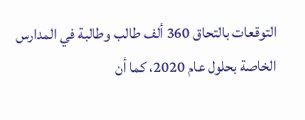التوقعات بالتحاق 360 ألف طالب وطالبة في المدارس الخاصة بحلول عام 2020، كما أن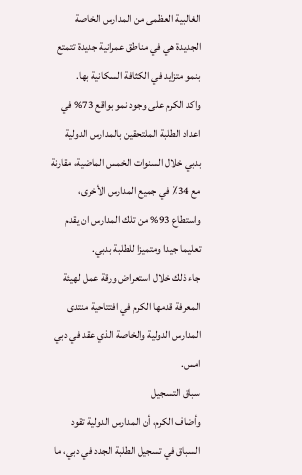الغالبية العظمى من المدارس الخاصة الجديدة هي في مناطق عمرانية جديدة تتمتع بنمو متزايد في الكثافة السكانية بها.
واكد الكرم على وجود نمو بواقع 73% في اعداد الطلبة الملتحقين بالمدارس الدولية بدبي خلال السنوات الخمس الماضية، مقارنة مع 34٪ في جميع المدارس الأخرى، واستطاع 93% من تلك المدارس ان يقدم تعليما جيدا ومتميزا للطلبة بدبي.
جاء ذلك خلال استعراض ورقة عمل لهيئة المعرفة قدمها الكرم في افتتاحية منتدى المدارس الدولية والخاصة الذي عقد في دبي امس.
سباق التسجيل
وأضاف الكرم، أن المدارس الدولية تقود السباق في تسجيل الطلبة الجدد في دبي، ما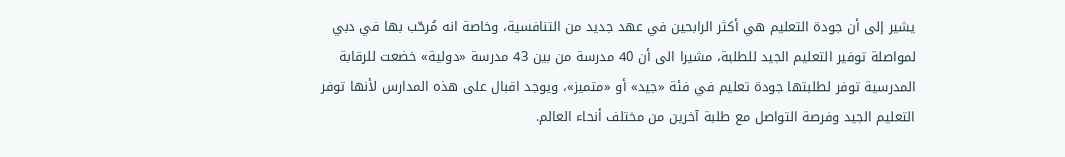يشير إلى أن جودة التعليم هي أكثر الرابحين في عهد جديد من التنافسية، وخاصة انه مُرحّب بها في دبي لمواصلة توفير التعليم الجيد للطلبة، مشيرا الى أن 40 مدرسة من بين 43 مدرسة «دولية» خضعت للرقابة المدرسية توفر لطلبتها جودة تعليم في فئة «جيد» أو «متميز»، ويوجد اقبال على هذه المدارس لأنها توفر التعليم الجيد وفرصة التواصل مع طلبة آخرين من مختلف أنحاء العالم.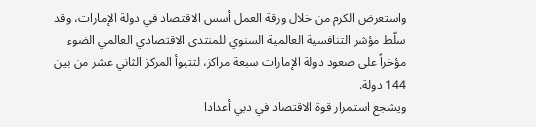واستعرض الكرم من خلال ورقة العمل أسس الاقتصاد في دولة الإمارات، وقد سلّط مؤشر التنافسية العالمية السنوي للمنتدى الاقتصادي العالمي الضوء مؤخراً على صعود دولة الإمارات سبعة مراكز، لتتبوأ المركز الثاني عشر من بين 144 دولة.
ويشجع استمرار قوة الاقتصاد في دبي أعدادا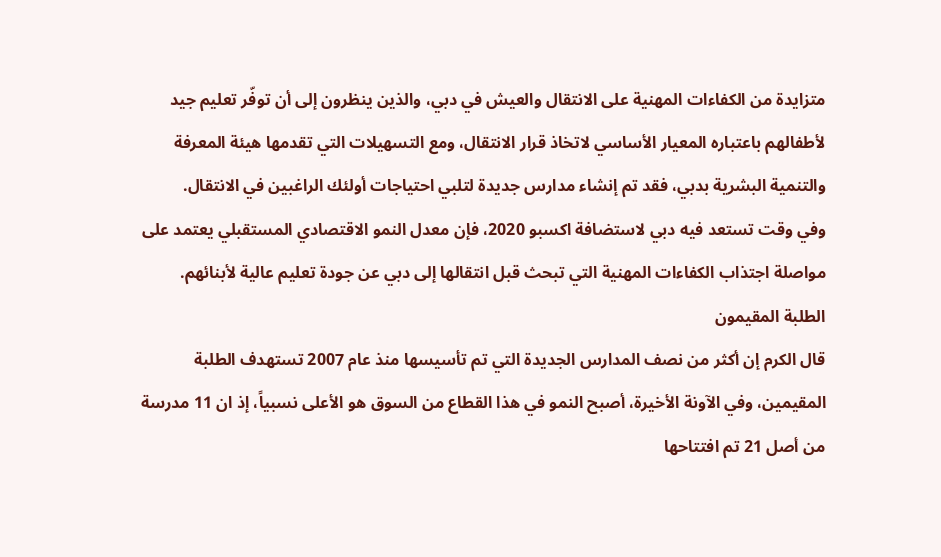متزايدة من الكفاءات المهنية على الانتقال والعيش في دبي، والذين ينظرون إلى أن توفّر تعليم جيد لأطفالهم باعتباره المعيار الأساسي لاتخاذ قرار الانتقال، ومع التسهيلات التي تقدمها هيئة المعرفة والتنمية البشرية بدبي، فقد تم إنشاء مدارس جديدة لتلبي احتياجات أولئك الراغبين في الانتقال.
وفي وقت تستعد فيه دبي لاستضافة اكسبو 2020، فإن معدل النمو الاقتصادي المستقبلي يعتمد على مواصلة اجتذاب الكفاءات المهنية التي تبحث قبل انتقالها إلى دبي عن جودة تعليم عالية لأبنائهم.
الطلبة المقيمون
قال الكرم إن أكثر من نصف المدارس الجديدة التي تم تأسيسها منذ عام 2007 تستهدف الطلبة المقيمين، وفي الآونة الأخيرة، أصبح النمو في هذا القطاع من السوق هو الأعلى نسبياً، إذ ان 11 مدرسة من أصل 21 تم افتتاحها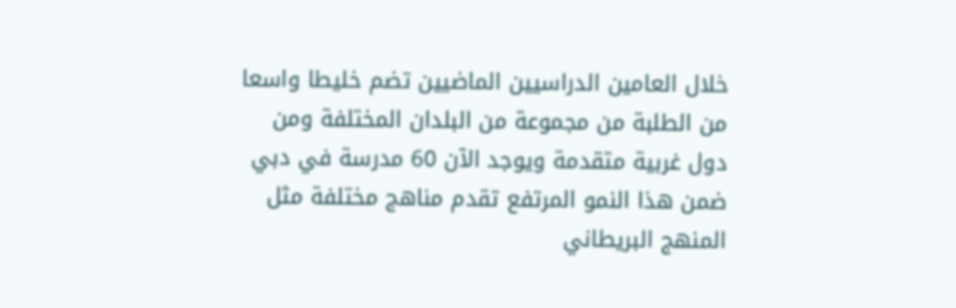خلال العامين الدراسيين الماضيين تضم خليطا واسعا من الطلبة من مجموعة من البلدان المختلفة ومن دول غربية متقدمة ويوجد الآن 60 مدرسة في دبي ضمن هذا النمو المرتفع تقدم مناهج مختلفة مثل المنهج البريطاني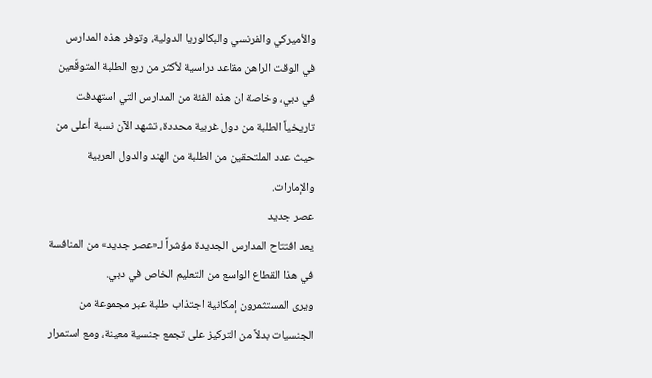والأميركي والفرنسي والبكالوريا الدولية، وتوفر هذه المدارس في الوقت الراهن مقاعد دراسية لأكثر من ربع الطلبة المتوقّعين في دبي، وخاصة ان هذه الفئة من المدارس التي استهدفت تاريخياً الطلبة من دول غربية محددة، تشهد الآن نسبة أعلى من حيث عدد الملتحقين من الطلبة من الهند والدول العربية والإمارات.
عصر جديد
يعد افتتاح المدارس الجديدة مؤشراً لـ«عصر جديد» من المنافسة في هذا القطاع الواسع من التعليم الخاص في دبي.
ويرى المستثمرون إمكانية اجتذاب طلبة عبر مجموعة من الجنسيات بدلاً من التركيز على تجمع جنسية معينة، ومع استمرار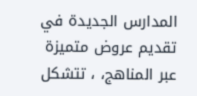المدارس الجديدة في تقديم عروض متميزة عبر المناهج، ، تتشكل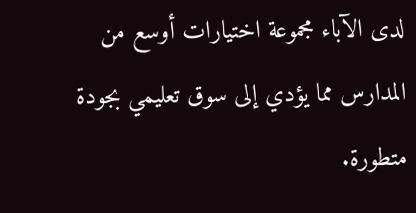لدى الآباء مجموعة اختيارات أوسع من المدارس مما يؤدي إلى سوق تعليمي بجودة متطورة.